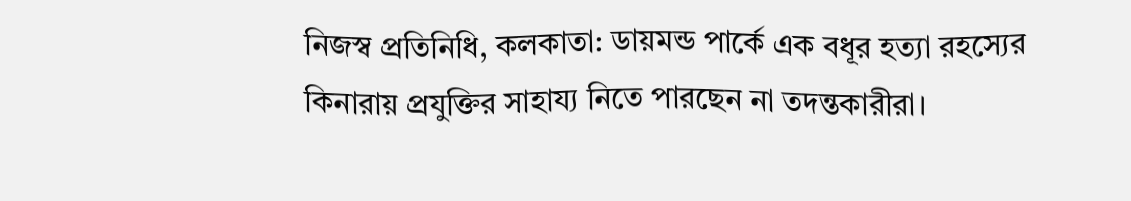নিজস্ব প্রতিনিধি, কলকাতা: ডায়মন্ড পার্কে এক বধূর হত্যা রহস্যের কিনারায় প্রযুক্তির সাহায্য নিতে পারছেন না তদন্তকারীরা।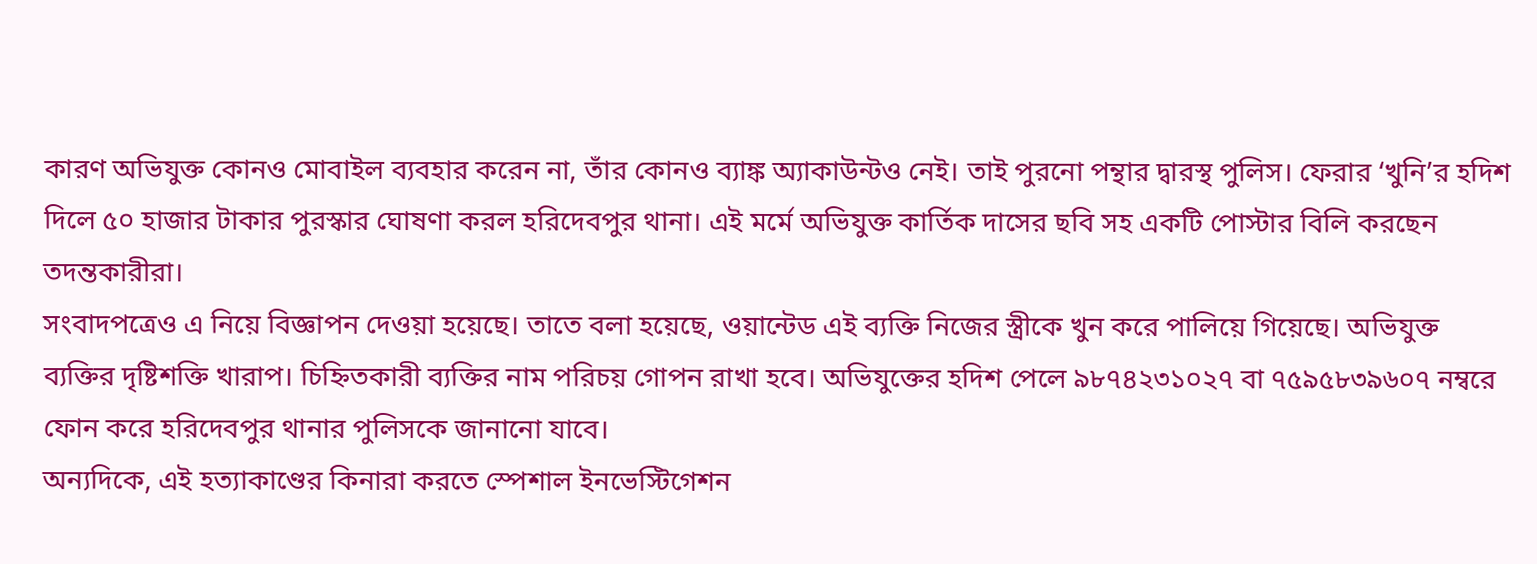কারণ অভিযুক্ত কোনও মোবাইল ব্যবহার করেন না, তাঁর কোনও ব্যাঙ্ক অ্যাকাউন্টও নেই। তাই পুরনো পন্থার দ্বারস্থ পুলিস। ফেরার ‘খুনি’র হদিশ দিলে ৫০ হাজার টাকার পুরস্কার ঘোষণা করল হরিদেবপুর থানা। এই মর্মে অভিযুক্ত কার্তিক দাসের ছবি সহ একটি পোস্টার বিলি করছেন তদন্তকারীরা।
সংবাদপত্রেও এ নিয়ে বিজ্ঞাপন দেওয়া হয়েছে। তাতে বলা হয়েছে, ওয়ান্টেড এই ব্যক্তি নিজের স্ত্রীকে খুন করে পালিয়ে গিয়েছে। অভিযুক্ত ব্যক্তির দৃষ্টিশক্তি খারাপ। চিহ্নিতকারী ব্যক্তির নাম পরিচয় গোপন রাখা হবে। অভিযুক্তের হদিশ পেলে ৯৮৭৪২৩১০২৭ বা ৭৫৯৫৮৩৯৬০৭ নম্বরে ফোন করে হরিদেবপুর থানার পুলিসকে জানানো যাবে।
অন্যদিকে, এই হত্যাকাণ্ডের কিনারা করতে স্পেশাল ইনভেস্টিগেশন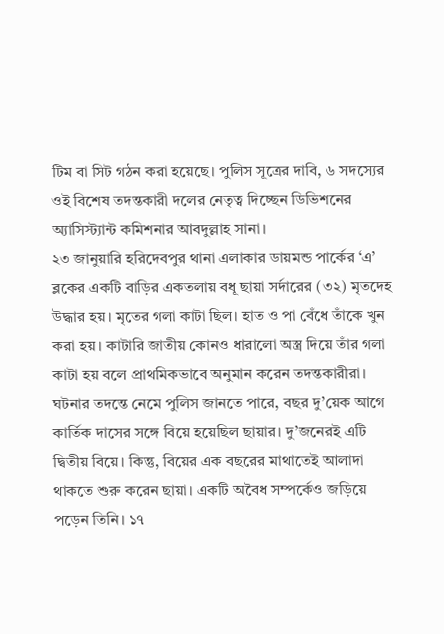টিম বা সিট গঠন করা হয়েছে। পুলিস সূত্রের দাবি, ৬ সদস্যের ওই বিশেষ তদন্তকারী দলের নেতৃত্ব দিচ্ছেন ডিভিশনের অ্যাসিস্ট্যান্ট কমিশনার আবদুল্লাহ সানা।
২৩ জানুয়ারি হরিদেবপুর থানা এলাকার ডায়মন্ড পার্কের ‘এ’ ব্লকের একটি বাড়ির একতলায় বধূ ছায়া সর্দারের (৩২) মৃতদেহ উদ্ধার হয়। মৃতের গলা কাটা ছিল। হাত ও পা বেঁধে তাঁকে খুন করা হয়। কাটারি জাতীয় কোনও ধারালো অস্ত্র দিয়ে তাঁর গলা কাটা হয় বলে প্রাথমিকভাবে অনুমান করেন তদন্তকারীরা। ঘটনার তদন্তে নেমে পুলিস জানতে পারে, বছর দু’য়েক আগে কার্তিক দাসের সঙ্গে বিয়ে হয়েছিল ছায়ার। দু’জনেরই এটি দ্বিতীয় বিয়ে। কিন্তু, বিয়ের এক বছরের মাথাতেই আলাদা থাকতে শুরু করেন ছায়া। একটি অবৈধ সম্পর্কেও জড়িয়ে পড়েন তিনি। ১৭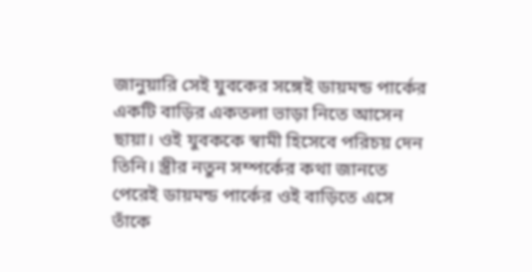জানুয়ারি সেই যুবকের সঙ্গেই ডায়মন্ড পার্কের একটি বাড়ির একতলা ভাড়া নিতে আসেন ছায়া। ওই যুবককে স্বামী হিসেবে পরিচয় দেন তিনি। স্ত্রীর নতুন সম্পর্কের কথা জানতে পেরেই ডায়মন্ড পার্কের ওই বাড়িতে এসে তাঁকে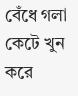বেঁধে গলা কেটে খুন করে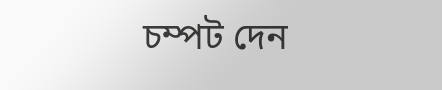চম্পট দেন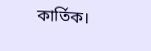কার্তিক।